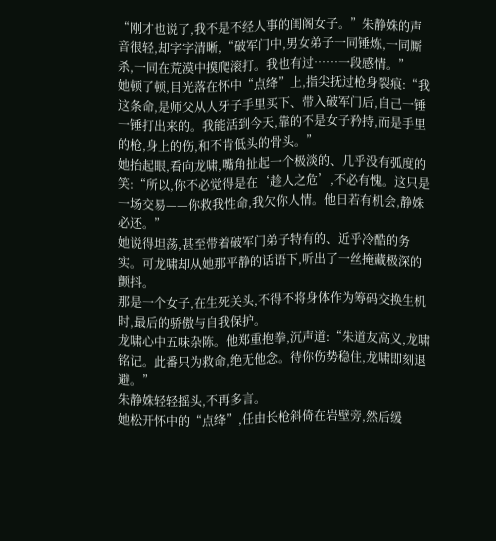“刚才也说了,我不是不经人事的闺阁女子。”朱静姝的声音很轻,却字字清晰,“破军门中,男女弟子一同锤炼,一同厮杀,一同在荒漠中摸爬滚打。我也有过……一段感情。”
她顿了顿,目光落在怀中“点绛”上,指尖抚过枪身裂痕:“我这条命,是师父从人牙子手里买下、带入破军门后,自己一锤一锤打出来的。我能活到今天,靠的不是女子矜持,而是手里的枪,身上的伤,和不肯低头的骨头。”
她抬起眼,看向龙啸,嘴角扯起一个极淡的、几乎没有弧度的笑:“所以,你不必觉得是在‘趁人之危’,不必有愧。这只是一场交易——你救我性命,我欠你人情。他日若有机会,静姝必还。”
她说得坦荡,甚至带着破军门弟子特有的、近乎冷酷的务实。可龙啸却从她那平静的话语下,听出了一丝掩藏极深的颤抖。
那是一个女子,在生死关头,不得不将身体作为筹码交换生机时,最后的骄傲与自我保护。
龙啸心中五味杂陈。他郑重抱拳,沉声道:“朱道友高义,龙啸铭记。此番只为救命,绝无他念。待你伤势稳住,龙啸即刻退避。”
朱静姝轻轻摇头,不再多言。
她松开怀中的“点绛”,任由长枪斜倚在岩壁旁,然后缓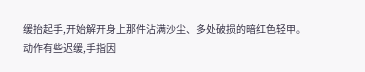缓抬起手,开始解开身上那件沾满沙尘、多处破损的暗红色轻甲。
动作有些迟缓,手指因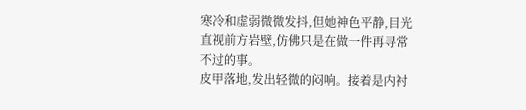寒冷和虚弱微微发抖,但她神色平静,目光直视前方岩壁,仿佛只是在做一件再寻常不过的事。
皮甲落地,发出轻微的闷响。接着是内衬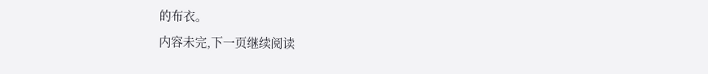的布衣。
内容未完,下一页继续阅读